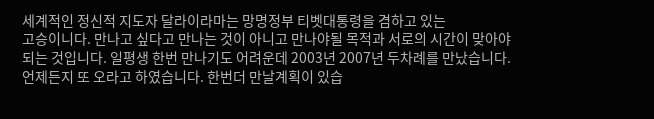세계적인 정신적 지도자 달라이라마는 망명정부 티벳대통령을 겸하고 있는
고승이니다. 만나고 싶다고 만나는 것이 아니고 만나야될 목적과 서로의 시간이 맞아야
되는 것입니다. 일평생 한번 만나기도 어려운데 2003년 2007년 두차례를 만났습니다.
언제든지 또 오라고 하였습니다. 한번더 만날계획이 있습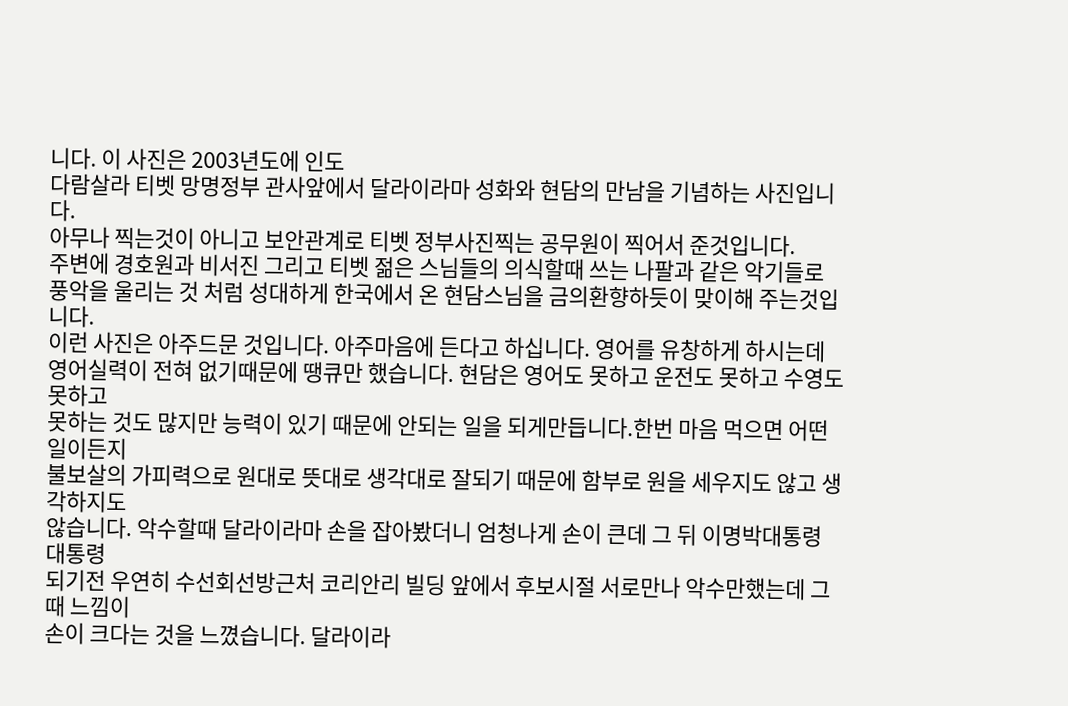니다. 이 사진은 2003년도에 인도
다람살라 티벳 망명정부 관사앞에서 달라이라마 성화와 현담의 만남을 기념하는 사진입니다.
아무나 찍는것이 아니고 보안관계로 티벳 정부사진찍는 공무원이 찍어서 준것입니다.
주변에 경호원과 비서진 그리고 티벳 젊은 스님들의 의식할때 쓰는 나팔과 같은 악기들로
풍악을 울리는 것 처럼 성대하게 한국에서 온 현담스님을 금의환향하듯이 맞이해 주는것입니다.
이런 사진은 아주드문 것입니다. 아주마음에 든다고 하십니다. 영어를 유창하게 하시는데
영어실력이 전혀 없기때문에 땡큐만 했습니다. 현담은 영어도 못하고 운전도 못하고 수영도 못하고
못하는 것도 많지만 능력이 있기 때문에 안되는 일을 되게만듭니다.한번 마음 먹으면 어떤일이든지
불보살의 가피력으로 원대로 뜻대로 생각대로 잘되기 때문에 함부로 원을 세우지도 않고 생각하지도
않습니다. 악수할때 달라이라마 손을 잡아봤더니 엄청나게 손이 큰데 그 뒤 이명박대통령 대통령
되기전 우연히 수선회선방근처 코리안리 빌딩 앞에서 후보시절 서로만나 악수만했는데 그때 느낌이
손이 크다는 것을 느꼈습니다. 달라이라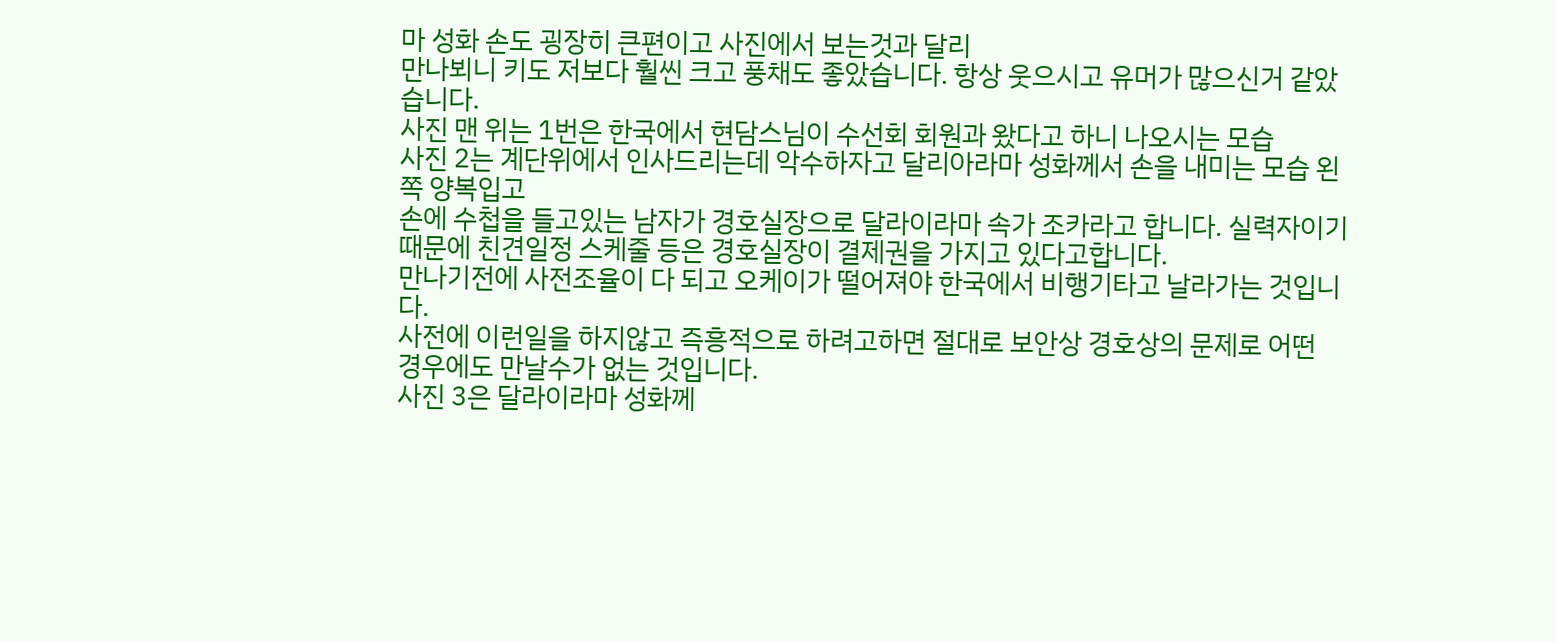마 성화 손도 굉장히 큰편이고 사진에서 보는것과 달리
만나뵈니 키도 저보다 훨씬 크고 풍채도 좋았습니다. 항상 웃으시고 유머가 많으신거 같았습니다.
사진 맨 위는 1번은 한국에서 현담스님이 수선회 회원과 왔다고 하니 나오시는 모습
사진 2는 계단위에서 인사드리는데 악수하자고 달리아라마 성화께서 손을 내미는 모습 왼쪽 양복입고
손에 수첩을 들고있는 남자가 경호실장으로 달라이라마 속가 조카라고 합니다. 실력자이기
때문에 친견일정 스케줄 등은 경호실장이 결제권을 가지고 있다고합니다.
만나기전에 사전조율이 다 되고 오케이가 떨어져야 한국에서 비행기타고 날라가는 것입니다.
사전에 이런일을 하지않고 즉흥적으로 하려고하면 절대로 보안상 경호상의 문제로 어떤
경우에도 만날수가 없는 것입니다.
사진 3은 달라이라마 성화께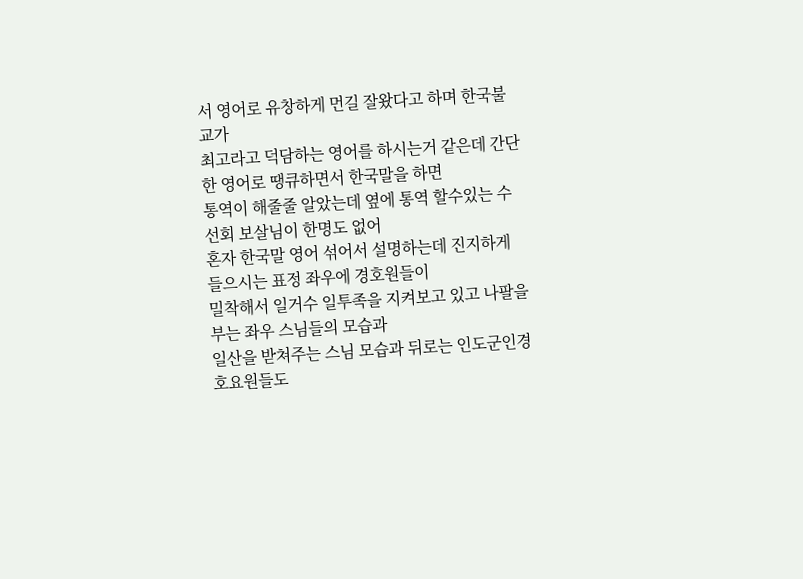서 영어로 유창하게 먼길 잘왔다고 하며 한국불교가
최고라고 덕담하는 영어를 하시는거 같은데 간단한 영어로 땡큐하면서 한국말을 하면
통역이 해줄줄 알았는데 옆에 통역 할수있는 수선회 보살님이 한명도 없어
혼자 한국말 영어 섞어서 설명하는데 진지하게 들으시는 표정 좌우에 경호원들이
밀착해서 일거수 일투족을 지켜보고 있고 나팔을 부는 좌우 스님들의 모습과
일산을 받쳐주는 스님 모습과 뒤로는 인도군인경호요원들도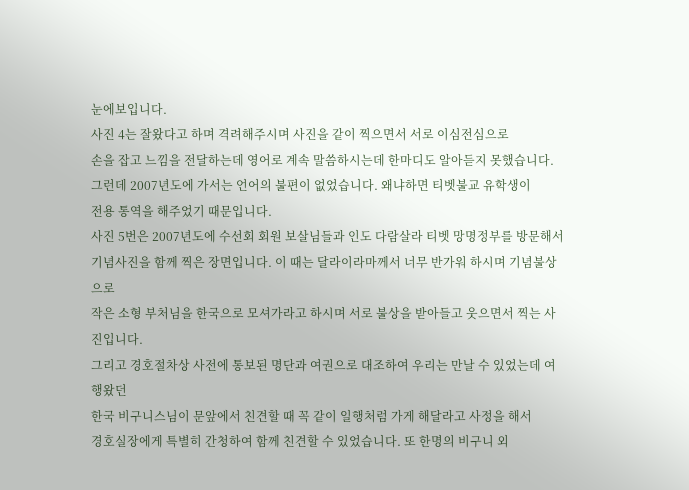눈에보입니다.
사진 4는 잘왔다고 하며 격려해주시며 사진을 같이 찍으면서 서로 이심전심으로
손을 잡고 느낌을 전달하는데 영어로 계속 말씀하시는데 한마디도 알아듣지 못했습니다.
그런데 2007년도에 가서는 언어의 불편이 없었습니다. 왜냐하면 티벳불교 유학생이
전용 통역을 해주었기 때문입니다.
사진 5번은 2007년도에 수선회 회원 보살님들과 인도 다람살라 티벳 망명정부를 방문해서
기념사진을 함께 찍은 장면입니다. 이 때는 달라이라마께서 너무 반가워 하시며 기념불상으로
작은 소형 부처님을 한국으로 모셔가라고 하시며 서로 불상을 받아들고 웃으면서 찍는 사진입니다.
그리고 경호절차상 사전에 통보된 명단과 여권으로 대조하여 우리는 만날 수 있었는데 여행왔던
한국 비구니스님이 문앞에서 친견할 때 꼭 같이 일행처럼 가게 해달라고 사정을 해서
경호실장에게 특별히 간청하여 함께 친견할 수 있었습니다. 또 한명의 비구니 외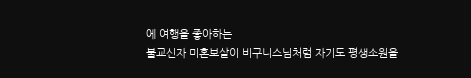에 여행을 좋아하는
불교신자 미혼보살이 비구니스님처럼 자기도 평생소원을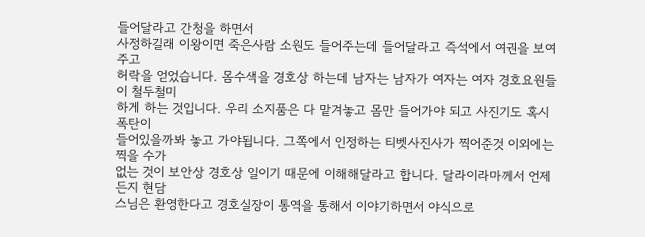들어달라고 간청을 하면서
사정하길래 이왕이면 죽은사람 소원도 들어주는데 들어달라고 즉석에서 여권을 보여주고
허락을 얻었습니다. 몸수색을 경호상 하는데 남자는 남자가 여자는 여자 경호요원들이 철두철미
하게 하는 것입니다. 우리 소지품은 다 맡겨놓고 몸만 들어가야 되고 사진기도 혹시 폭탄이
들어있을까봐 놓고 가야됩니다. 그쪽에서 인정하는 티벳사진사가 찍어준것 이외에는 찍을 수가
없는 것이 보안상 경호상 일이기 때문에 이해해달라고 합니다. 달라이라마께서 언제든지 현담
스님은 환영한다고 경호실장이 통역을 통해서 이야기하면서 야식으로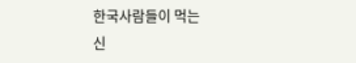한국사람들이 먹는
신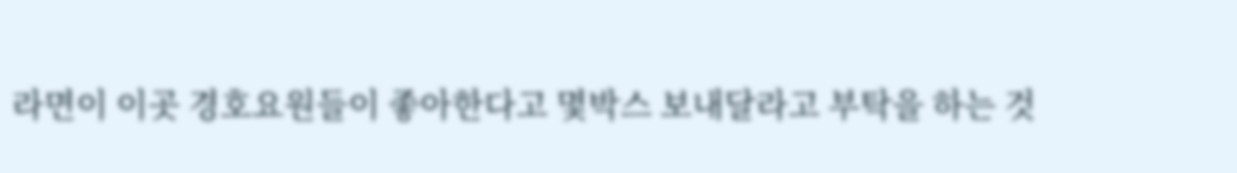라면이 이곳 경호요원들이 좋아한다고 몇박스 보내달라고 부탁을 하는 것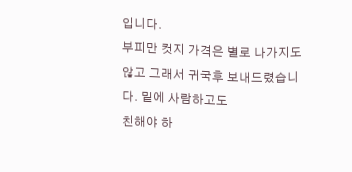입니다.
부피만 컷지 가격은 별로 나가지도 않고 그래서 귀국후 보내드렸습니다. 밑에 사람하고도
친해야 하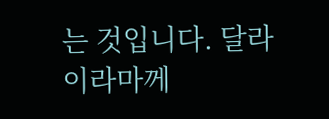는 것입니다. 달라이라마께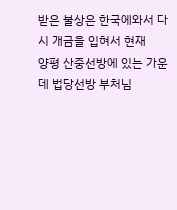받은 불상은 한국에와서 다시 개금을 입혀서 현재
양평 산중선방에 있는 가운데 법당선방 부처님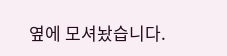옆에 모셔놨습니다.